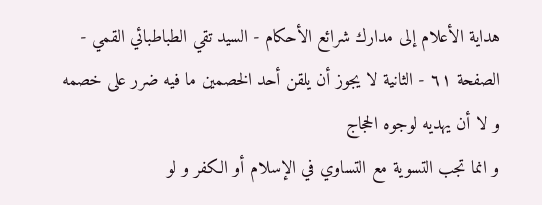هداية الأعلام إلى مدارك شرائع الأحكام - السيد تقي الطباطبائي القمي - الصفحة ٦١ - الثانية لا يجوز أن يلقن أحد الخصمين ما فيه ضرر على خصمه و لا أن يهديه لوجوه الحجاج
و انما تجب التسوية مع التساوي في الإسلام أو الكفر و لو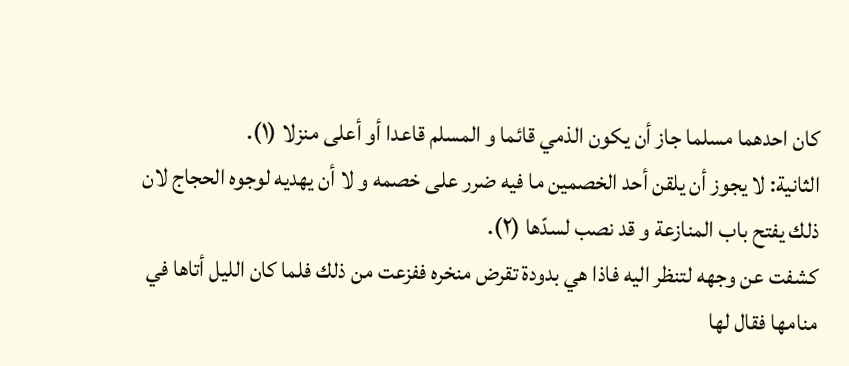كان احدهما مسلما جاز أن يكون الذمي قائما و المسلم قاعدا أو أعلى منزلا (١).
الثانية: لا يجوز أن يلقن أحد الخصمين ما فيه ضرر على خصمه و لا أن يهديه لوجوه الحجاج لان ذلك يفتح باب المنازعة و قد نصب لسدّها (٢).
كشفت عن وجهه لتنظر اليه فاذا هي بدودة تقرض منخره ففزعت من ذلك فلما كان الليل أتاها في منامها فقال لها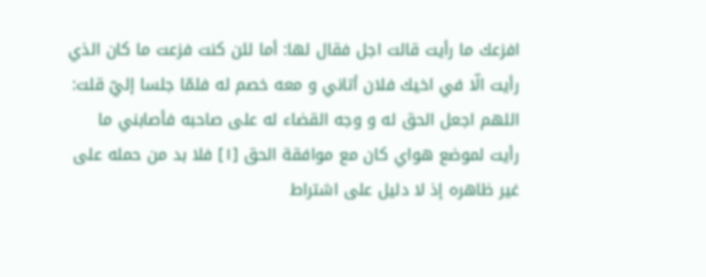افزعك ما رأيت قالت اجل فقال لها: أما لئن كنت فزعت ما كان الذي رأيت الّا في اخيك فلان أتاني و معه خصم له فلمّا جلسا إليّ قلت: اللهم اجعل الحق له و وجه القضاء له على صاحبه فأصابني ما رأيت لموضع هواي كان مع موافقة الحق [١] فلا بد من حمله على غير ظاهره إذ لا دليل على اشتراط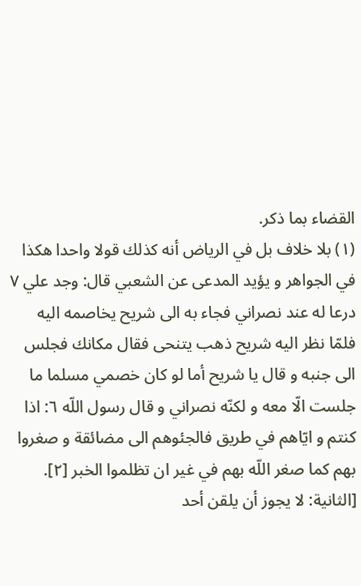القضاء بما ذكر.
(١) بلا خلاف بل في الرياض أنه كذلك قولا واحدا هكذا في الجواهر و يؤيد المدعى عن الشعبي قال: وجد علي ٧ درعا له عند نصراني فجاء به الى شريح يخاصمه اليه فلمّا نظر اليه شريح ذهب يتنحى فقال مكانك فجلس الى جنبه و قال يا شريح أما لو كان خصمي مسلما ما جلست الّا معه و لكنّه نصراني و قال رسول اللّه ٦: اذا كنتم و ايّاهم في طريق فالجئوهم الى مضائقة و صغروا بهم كما صغر اللّه بهم في غير ان تظلموا الخبر [٢].
[الثانية: لا يجوز أن يلقن أحد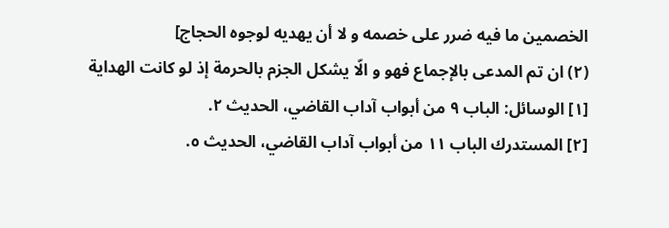الخصمين ما فيه ضرر على خصمه و لا أن يهديه لوجوه الحجاج]
(٢) ان تم المدعى بالإجماع فهو و الّا يشكل الجزم بالحرمة إذ لو كانت الهداية
[١] الوسائل: الباب ٩ من أبواب آداب القاضي، الحديث ٢.
[٢] المستدرك الباب ١١ من أبواب آداب القاضي، الحديث ٥.